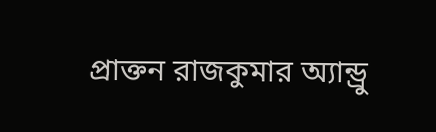প্রাক্তন রাজকুমার অ্যান্ড্রু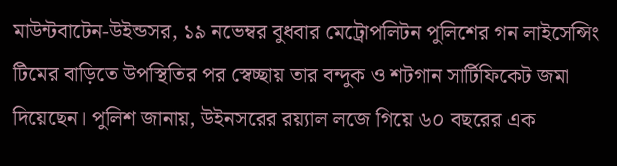মাউন্টবাটেন-উইন্ডসর, ১৯ নভেম্বর বুধবার মেট্রোপলিটন পুলিশের গন লাইসেন্সিং টিমের বাড়িতে উপস্থিতির পর স্বেচ্ছায় তার বন্দুক ও শটগান সার্টিফিকেট জমা দিয়েছেন। পুলিশ জানায়, উইনসরের রয়্যাল লজে গিয়ে ৬০ বছরের এক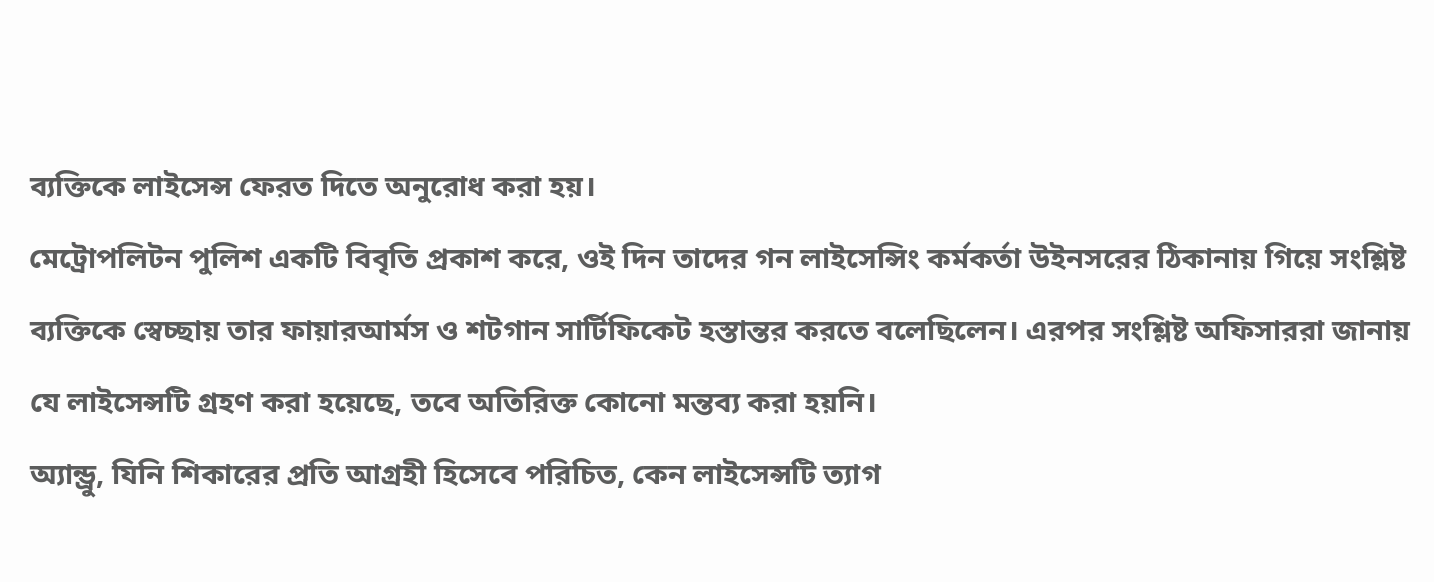ব্যক্তিকে লাইসেন্স ফেরত দিতে অনুরোধ করা হয়।
মেট্রোপলিটন পুলিশ একটি বিবৃতি প্রকাশ করে, ওই দিন তাদের গন লাইসেন্সিং কর্মকর্তা উইনসরের ঠিকানায় গিয়ে সংশ্লিষ্ট ব্যক্তিকে স্বেচ্ছায় তার ফায়ারআর্মস ও শটগান সার্টিফিকেট হস্তান্তর করতে বলেছিলেন। এরপর সংশ্লিষ্ট অফিসাররা জানায় যে লাইসেন্সটি গ্রহণ করা হয়েছে, তবে অতিরিক্ত কোনো মন্তব্য করা হয়নি।
অ্যান্ড্রু, যিনি শিকারের প্রতি আগ্রহী হিসেবে পরিচিত, কেন লাইসেন্সটি ত্যাগ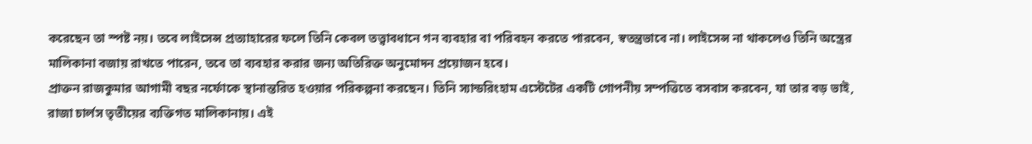করেছেন তা স্পষ্ট নয়। তবে লাইসেন্স প্রত্যাহারের ফলে তিনি কেবল তত্ত্বাবধানে গন ব্যবহার বা পরিবহন করতে পারবেন, স্বতন্ত্রভাবে না। লাইসেন্স না থাকলেও তিনি অস্ত্রের মালিকানা বজায় রাখতে পারেন, তবে তা ব্যবহার করার জন্য অতিরিক্ত অনুমোদন প্রয়োজন হবে।
প্রাক্তন রাজকুমার আগামী বছর নর্ফোকে স্থানান্তরিত হওয়ার পরিকল্পনা করছেন। তিনি স্যান্ডরিংহাম এস্টেটের একটি গোপনীয় সম্পত্তিতে বসবাস করবেন, যা তার বড় ভাই, রাজা চার্লস তৃতীয়ের ব্যক্তিগত মালিকানায়। এই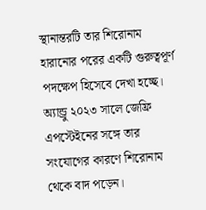স্থানান্তরটি তার শিরোনাম হারানোর পরের একটি গুরুত্বপূর্ণ পদক্ষেপ হিসেবে দেখা হচ্ছে।
অ্যান্ড্রু ২০২৩ সালে জেফ্রি এপস্টেইনের সঙ্গে তার সংযোগের কারণে শিরোনাম থেকে বাদ পড়েন।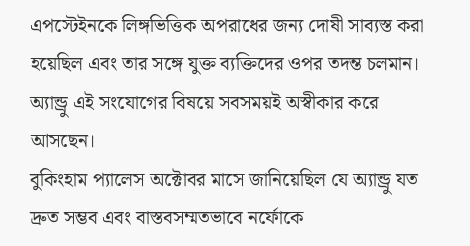এপস্টেইনকে লিঙ্গভিত্তিক অপরাধের জন্য দোষী সাব্যস্ত করা হয়েছিল এবং তার সঙ্গে যুক্ত ব্যক্তিদের ওপর তদন্ত চলমান। অ্যান্ড্রু এই সংযোগের বিষয়ে সবসময়ই অস্বীকার করে আসছেন।
বুকিংহাম প্যালেস অক্টোবর মাসে জানিয়েছিল যে অ্যান্ড্রু যত দ্রুত সম্ভব এবং বাস্তবসম্মতভাবে নর্ফোকে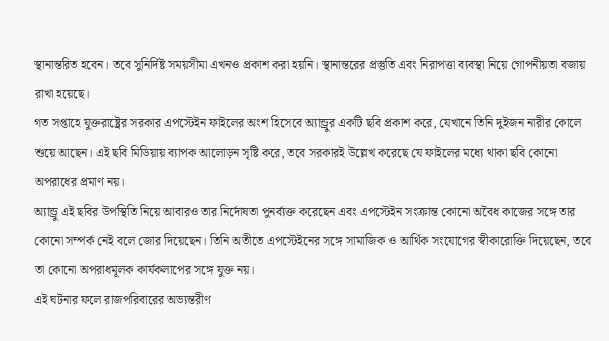স্থানান্তরিত হবেন। তবে সুনির্দিষ্ট সময়সীমা এখনও প্রকাশ করা হয়নি। স্থানান্তরের প্রস্তুতি এবং নিরাপত্তা ব্যবস্থা নিয়ে গোপনীয়তা বজায় রাখা হয়েছে।
গত সপ্তাহে যুক্তরাষ্ট্রের সরকার এপস্টেইন ফাইলের অংশ হিসেবে অ্যান্ড্রুর একটি ছবি প্রকাশ করে, যেখানে তিনি দুইজন নারীর কোলে শুয়ে আছেন। এই ছবি মিডিয়ায় ব্যাপক আলোড়ন সৃষ্টি করে, তবে সরকারই উল্লেখ করেছে যে ফাইলের মধ্যে থাকা ছবি কোনো অপরাধের প্রমাণ নয়।
অ্যান্ড্রু এই ছবির উপস্থিতি নিয়ে আবারও তার নির্দোষতা পুনর্ব্যক্ত করেছেন এবং এপস্টেইন সংক্রান্ত কোনো অবৈধ কাজের সঙ্গে তার কোনো সম্পর্ক নেই বলে জোর দিয়েছেন। তিনি অতীতে এপস্টেইনের সঙ্গে সামাজিক ও আর্থিক সংযোগের স্বীকারোক্তি দিয়েছেন, তবে তা কোনো অপরাধমূলক কার্যকলাপের সঙ্গে যুক্ত নয়।
এই ঘটনার ফলে রাজপরিবারের অভ্যন্তরীণ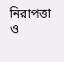নিরাপত্তা ও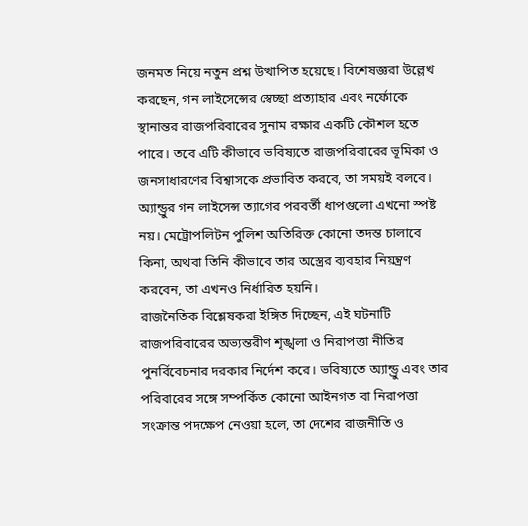জনমত নিয়ে নতুন প্রশ্ন উত্থাপিত হয়েছে। বিশেষজ্ঞরা উল্লেখ করছেন, গন লাইসেন্সের স্বেচ্ছা প্রত্যাহার এবং নর্ফোকে স্থানান্তর রাজপরিবারের সুনাম রক্ষার একটি কৌশল হতে পারে। তবে এটি কীভাবে ভবিষ্যতে রাজপরিবারের ভূমিকা ও জনসাধারণের বিশ্বাসকে প্রভাবিত করবে, তা সময়ই বলবে।
অ্যান্ড্রুর গন লাইসেন্স ত্যাগের পরবর্তী ধাপগুলো এখনো স্পষ্ট নয়। মেট্রোপলিটন পুলিশ অতিরিক্ত কোনো তদন্ত চালাবে কিনা, অথবা তিনি কীভাবে তার অস্ত্রের ব্যবহার নিয়ন্ত্রণ করবেন, তা এখনও নির্ধারিত হয়নি।
রাজনৈতিক বিশ্লেষকরা ইঙ্গিত দিচ্ছেন, এই ঘটনাটি রাজপরিবারের অভ্যন্তরীণ শৃঙ্খলা ও নিরাপত্তা নীতির পুনর্বিবেচনার দরকার নির্দেশ করে। ভবিষ্যতে অ্যান্ড্রু এবং তার পরিবারের সঙ্গে সম্পর্কিত কোনো আইনগত বা নিরাপত্তা সংক্রান্ত পদক্ষেপ নেওয়া হলে, তা দেশের রাজনীতি ও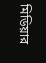মিডিয়ার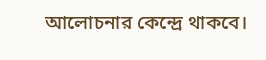আলোচনার কেন্দ্রে থাকবে।